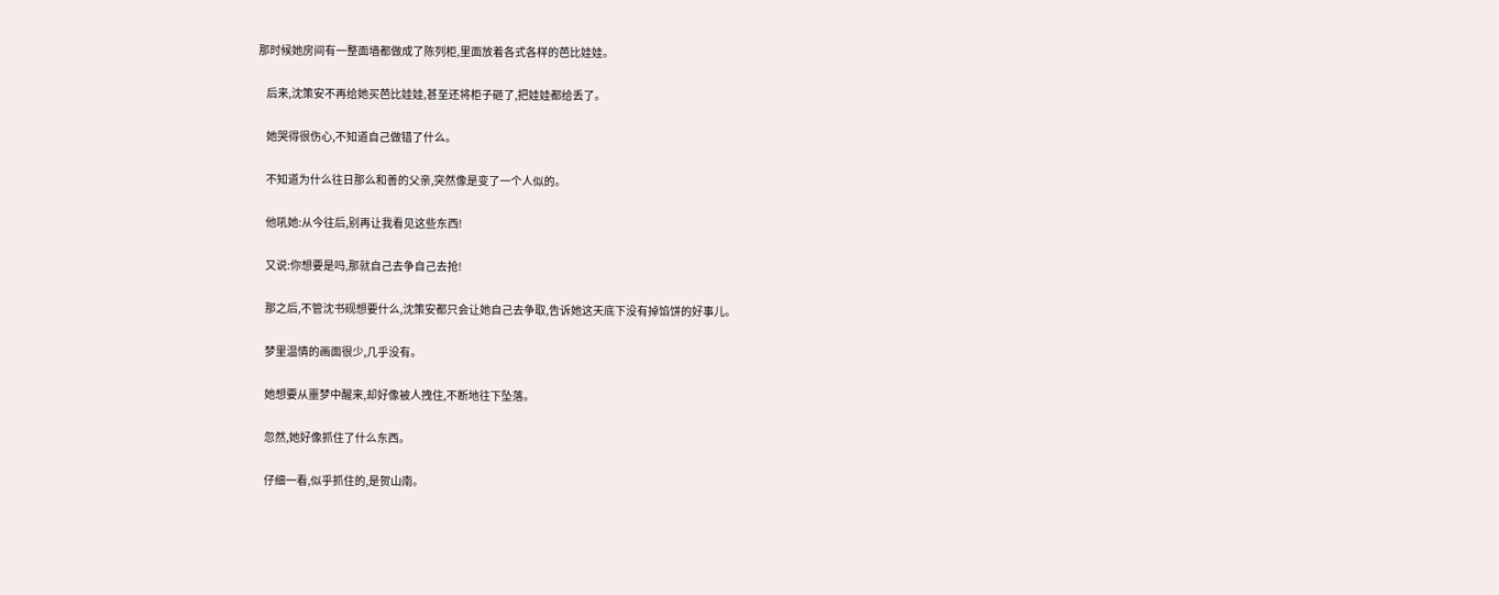那时候她房间有一整面墙都做成了陈列柜,里面放着各式各样的芭比娃娃。

    后来,沈策安不再给她买芭比娃娃,甚至还将柜子砸了,把娃娃都给丢了。

    她哭得很伤心,不知道自己做错了什么。

    不知道为什么往日那么和善的父亲,突然像是变了一个人似的。

    他吼她:从今往后,别再让我看见这些东西!

    又说:你想要是吗,那就自己去争自己去抢!

    那之后,不管沈书砚想要什么,沈策安都只会让她自己去争取,告诉她这天底下没有掉馅饼的好事儿。

    梦里温情的画面很少,几乎没有。

    她想要从噩梦中醒来,却好像被人拽住,不断地往下坠落。

    忽然,她好像抓住了什么东西。

    仔细一看,似乎抓住的,是贺山南。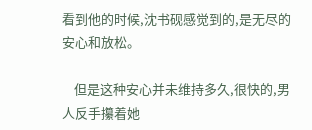看到他的时候,沈书砚感觉到的,是无尽的安心和放松。

    但是这种安心并未维持多久,很快的,男人反手攥着她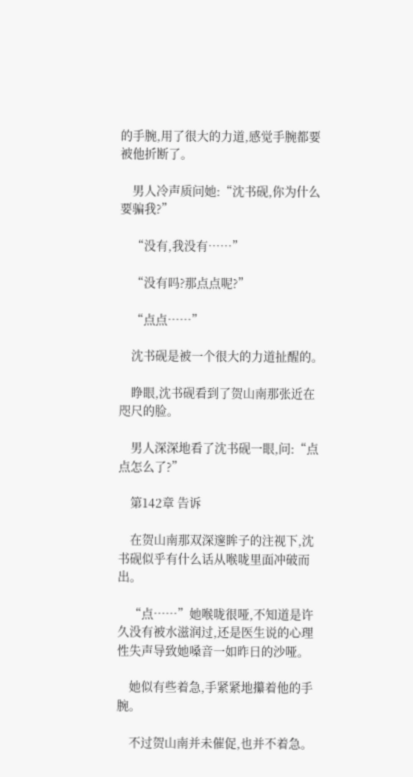的手腕,用了很大的力道,感觉手腕都要被他折断了。

    男人冷声质问她:“沈书砚,你为什么要骗我?”

    “没有,我没有……”

    “没有吗?那点点呢?”

    “点点……”

    沈书砚是被一个很大的力道扯醒的。

    睁眼,沈书砚看到了贺山南那张近在咫尺的脸。

    男人深深地看了沈书砚一眼,问:“点点怎么了?”

    第142章 告诉

    在贺山南那双深邃眸子的注视下,沈书砚似乎有什么话从喉咙里面冲破而出。

    “点……”她喉咙很哑,不知道是许久没有被水滋润过,还是医生说的心理性失声导致她嗓音一如昨日的沙哑。

    她似有些着急,手紧紧地攥着他的手腕。

    不过贺山南并未催促,也并不着急。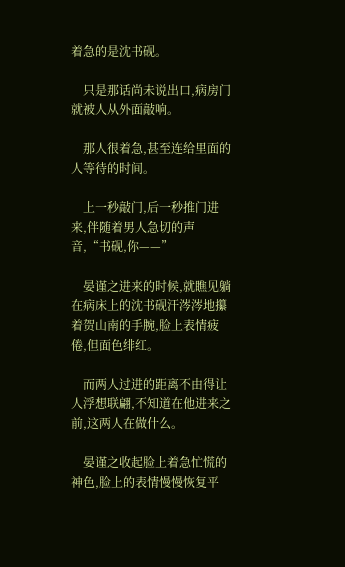着急的是沈书砚。

    只是那话尚未说出口,病房门就被人从外面敲响。

    那人很着急,甚至连给里面的人等待的时间。

    上一秒敲门,后一秒推门进来,伴随着男人急切的声音,“书砚,你——”

    晏谨之进来的时候,就瞧见躺在病床上的沈书砚汗涔涔地攥着贺山南的手腕,脸上表情疲倦,但面色绯红。

    而两人过进的距离不由得让人浮想联翩,不知道在他进来之前,这两人在做什么。

    晏谨之收起脸上着急忙慌的神色,脸上的表情慢慢恢复平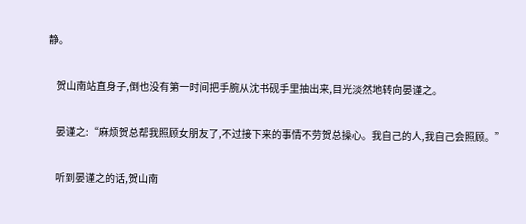静。

    贺山南站直身子,倒也没有第一时间把手腕从沈书砚手里抽出来,目光淡然地转向晏谨之。

    晏谨之:“麻烦贺总帮我照顾女朋友了,不过接下来的事情不劳贺总操心。我自己的人,我自己会照顾。”

    听到晏谨之的话,贺山南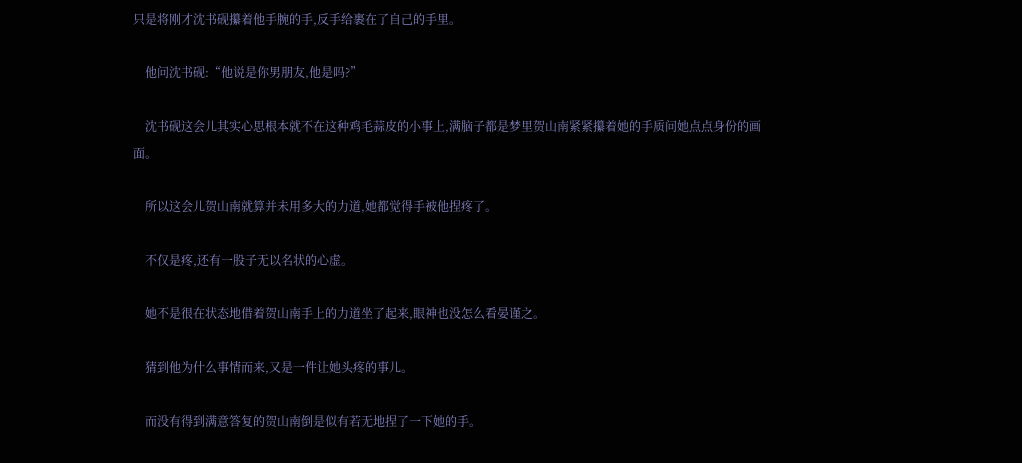只是将刚才沈书砚攥着他手腕的手,反手给裹在了自己的手里。

    他问沈书砚:“他说是你男朋友,他是吗?”

    沈书砚这会儿其实心思根本就不在这种鸡毛蒜皮的小事上,满脑子都是梦里贺山南紧紧攥着她的手质问她点点身份的画面。

    所以这会儿贺山南就算并未用多大的力道,她都觉得手被他捏疼了。

    不仅是疼,还有一股子无以名状的心虚。

    她不是很在状态地借着贺山南手上的力道坐了起来,眼神也没怎么看晏谨之。

    猜到他为什么事情而来,又是一件让她头疼的事儿。

    而没有得到满意答复的贺山南倒是似有若无地捏了一下她的手。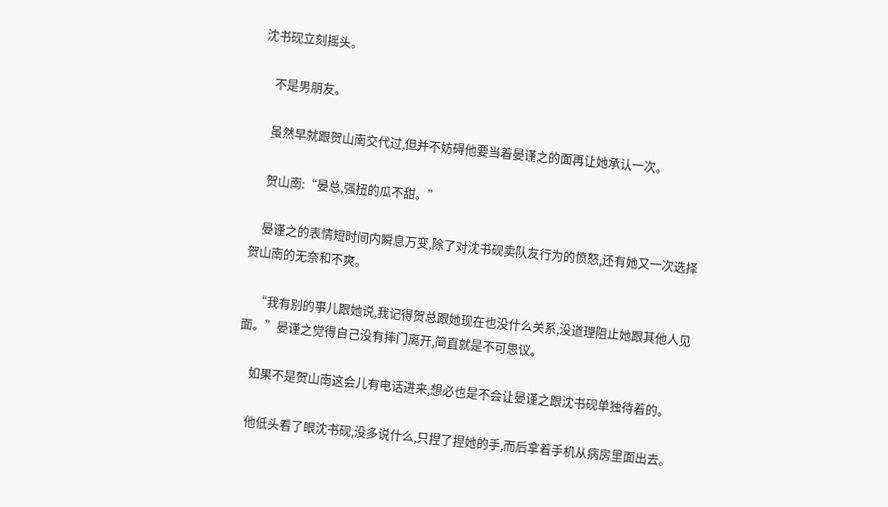沈书砚立刻摇头。

    不是男朋友。

    虽然早就跟贺山南交代过,但并不妨碍他要当着晏谨之的面再让她承认一次。

    贺山南:“晏总,强扭的瓜不甜。”

    晏谨之的表情短时间内瞬息万变,除了对沈书砚卖队友行为的愤怒,还有她又一次选择贺山南的无奈和不爽。

    “我有别的事儿跟她说,我记得贺总跟她现在也没什么关系,没道理阻止她跟其他人见面。”晏谨之觉得自己没有摔门离开,简直就是不可思议。

    如果不是贺山南这会儿有电话进来,想必也是不会让晏谨之跟沈书砚单独待着的。

    他低头看了眼沈书砚,没多说什么,只捏了捏她的手,而后拿着手机从病房里面出去。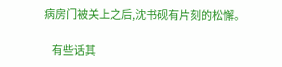病房门被关上之后,沈书砚有片刻的松懈。

    有些话其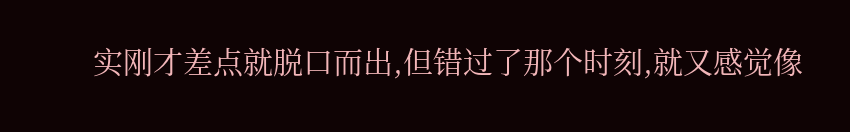实刚才差点就脱口而出,但错过了那个时刻,就又感觉像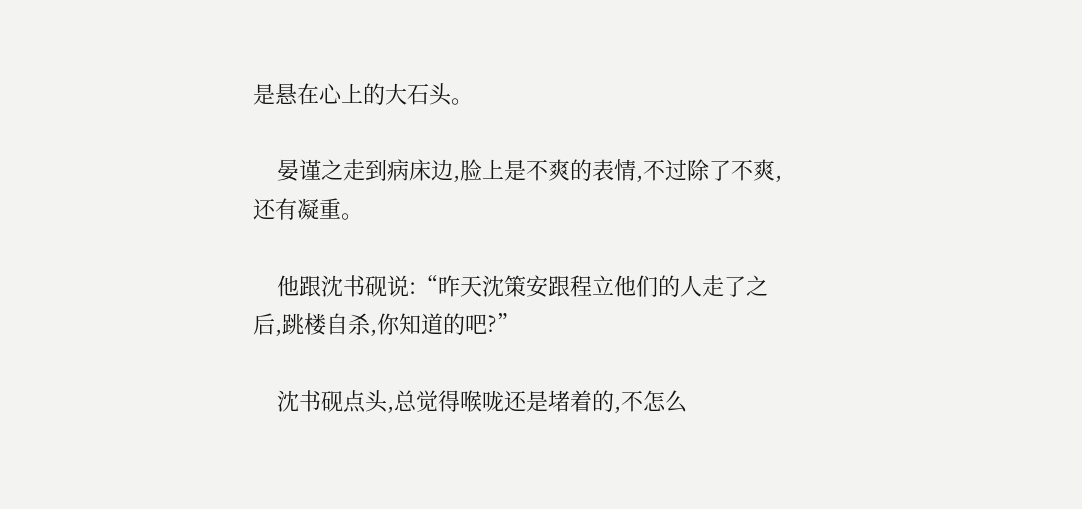是悬在心上的大石头。

    晏谨之走到病床边,脸上是不爽的表情,不过除了不爽,还有凝重。

    他跟沈书砚说:“昨天沈策安跟程立他们的人走了之后,跳楼自杀,你知道的吧?”

    沈书砚点头,总觉得喉咙还是堵着的,不怎么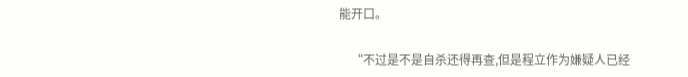能开口。

    “不过是不是自杀还得再查,但是程立作为嫌疑人已经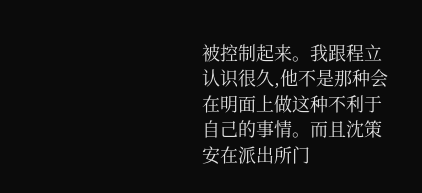被控制起来。我跟程立认识很久,他不是那种会在明面上做这种不利于自己的事情。而且沈策安在派出所门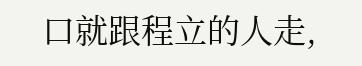口就跟程立的人走,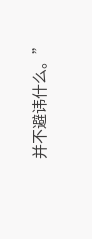并不避讳什么。”